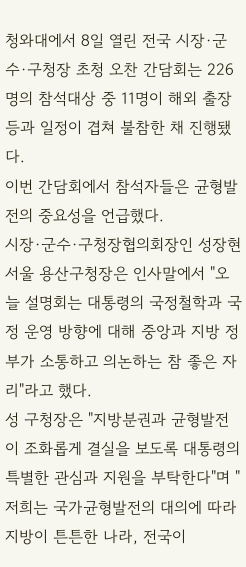청와대에서 8일 열린 전국 시장·군수·구청장 초청 오찬 간담회는 226명의 참석대상 중 11명이 해외 출장 등과 일정이 겹쳐 불참한 채 진행됐다.
이번 간담회에서 참석자들은 균형발전의 중요성을 언급했다.
시장·군수·구청장협의회장인 성장현 서울 용산구청장은 인사말에서 "오늘 설명회는 대통령의 국정철학과 국정 운영 방향에 대해 중앙과 지방 정부가 소통하고 의논하는 참 좋은 자리"라고 했다.
성 구청장은 "지방분권과 균형발전이 조화롭게 결실을 보도록 대통령의 특별한 관심과 지원을 부탁한다"며 "저희는 국가균형발전의 대의에 따라 지방이 튼튼한 나라, 전국이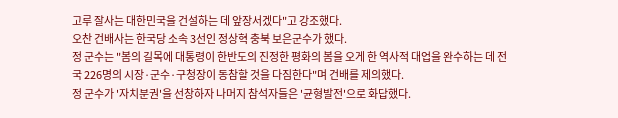고루 잘사는 대한민국을 건설하는 데 앞장서겠다"고 강조했다.
오찬 건배사는 한국당 소속 3선인 정상혁 충북 보은군수가 했다.
정 군수는 "봄의 길목에 대통령이 한반도의 진정한 평화의 봄을 오게 한 역사적 대업을 완수하는 데 전국 226명의 시장·군수·구청장이 동참할 것을 다짐한다"며 건배를 제의했다.
정 군수가 '자치분권'을 선창하자 나머지 참석자들은 '균형발전'으로 화답했다.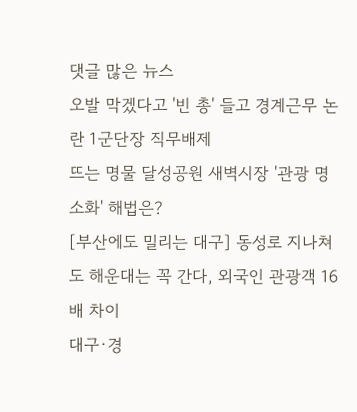댓글 많은 뉴스
오발 막겠다고 '빈 총' 들고 경계근무 논란 1군단장 직무배제
뜨는 명물 달성공원 새벽시장 '관광 명소화' 해법은?
[부산에도 밀리는 대구] 동성로 지나쳐도 해운대는 꼭 간다, 외국인 관광객 16배 차이
대구·경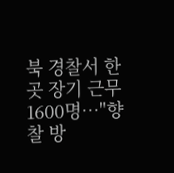북 경찰서 한곳 장기 근무 1600명…"향찰 방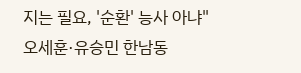지는 필요, '순환' 능사 아냐"
오세훈·유승민 한남동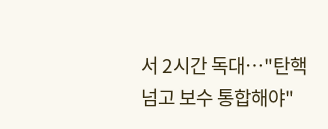서 2시간 독대…"탄핵 넘고 보수 통합해야"